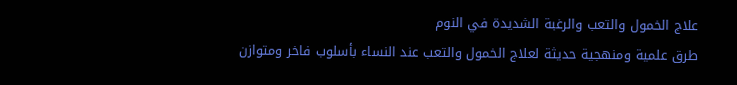علاج الخمول والتعب والرغبة الشديدة في النوم
طرق علمية ومنهجية حديثة لعلاج الخمول والتعب عند النساء بأسلوب فاخر ومتوازن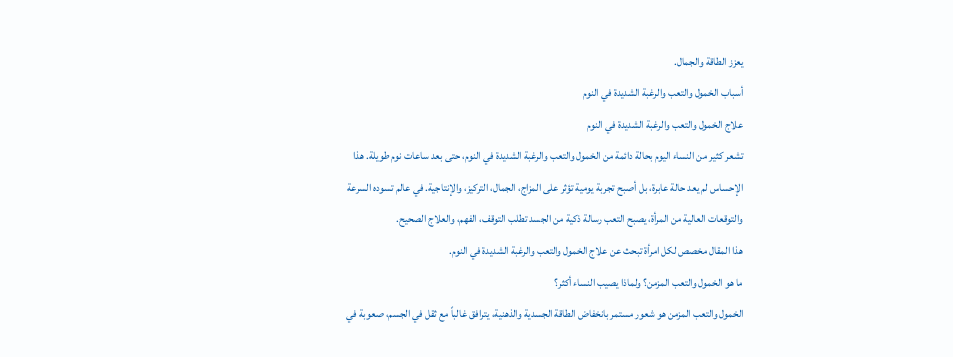يعزز الطاقة والجمال.
أسباب الخمول والتعب والرغبة الشديدة في النوم
علاج الخمول والتعب والرغبة الشديدة في النوم
تشعر كثير من النساء اليوم بحالة دائمة من الخمول والتعب والرغبة الشديدة في النوم، حتى بعد ساعات نوم طويلة. هذا الإحساس لم يعد حالة عابرة، بل أصبح تجربة يومية تؤثر على المزاج، الجمال، التركيز، والإنتاجية. في عالم تسوده السرعة والتوقعات العالية من المرأة، يصبح التعب رسالة ذكية من الجسد تطلب التوقف، الفهم، والعلاج الصحيح.
هذا المقال مخصص لكل امرأة تبحث عن علاج الخمول والتعب والرغبة الشديدة في النوم.
ما هو الخمول والتعب المزمن؟ ولماذا يصيب النساء أكثر؟
الخمول والتعب المزمن هو شعور مستمر بانخفاض الطاقة الجسدية والذهنية، يترافق غالباً مع ثقل في الجسم، صعوبة في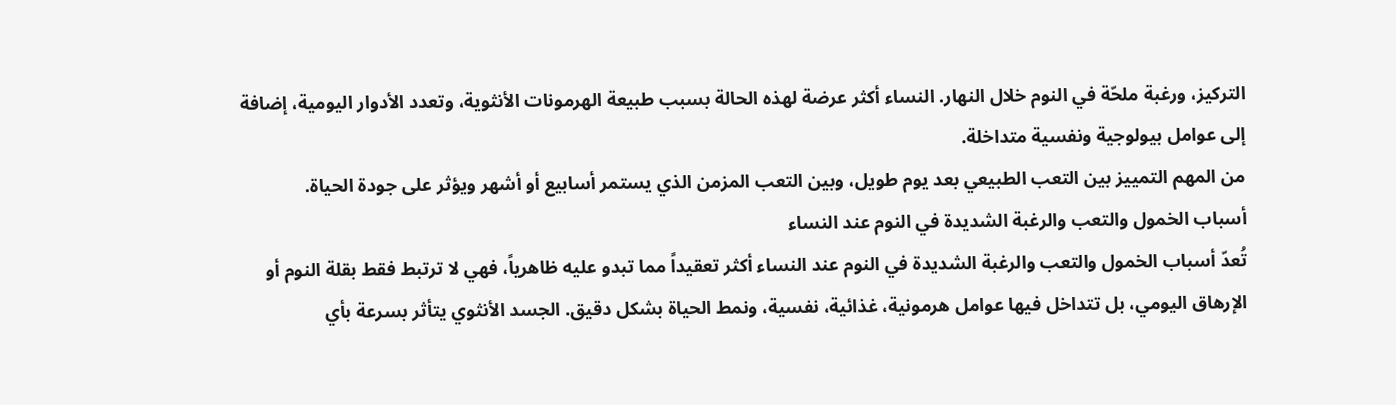التركيز، ورغبة ملحّة في النوم خلال النهار. النساء أكثر عرضة لهذه الحالة بسبب طبيعة الهرمونات الأنثوية، وتعدد الأدوار اليومية، إضافة إلى عوامل بيولوجية ونفسية متداخلة.
من المهم التمييز بين التعب الطبيعي بعد يوم طويل، وبين التعب المزمن الذي يستمر أسابيع أو أشهر ويؤثر على جودة الحياة.
أسباب الخمول والتعب والرغبة الشديدة في النوم عند النساء
تُعدّ أسباب الخمول والتعب والرغبة الشديدة في النوم عند النساء أكثر تعقيداً مما تبدو عليه ظاهرياً، فهي لا ترتبط فقط بقلة النوم أو الإرهاق اليومي، بل تتداخل فيها عوامل هرمونية، غذائية، نفسية، ونمط الحياة بشكل دقيق. الجسد الأنثوي يتأثر بسرعة بأي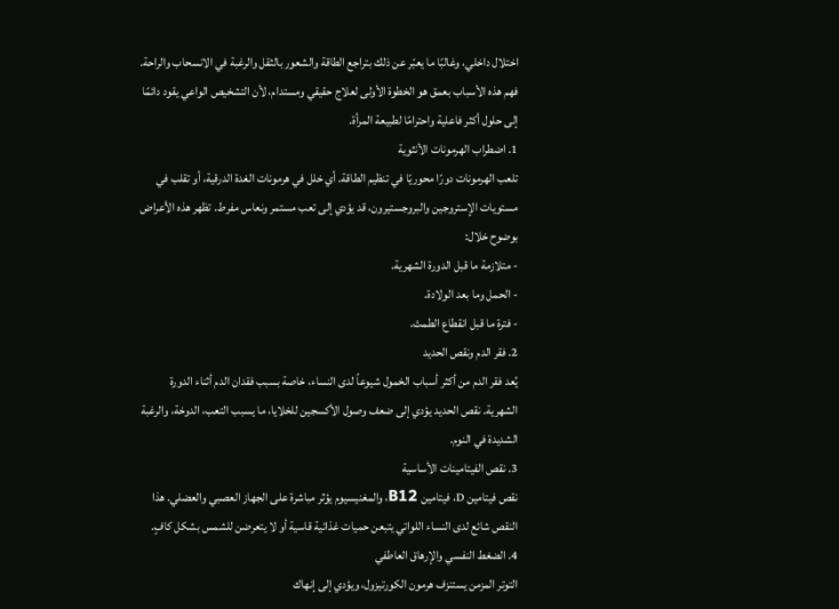اختلال داخلي، وغالبًا ما يعبّر عن ذلك بتراجع الطاقة والشعور بالثقل والرغبة في الانسحاب والراحة.
فهم هذه الأسباب بعمق هو الخطوة الأولى لعلاج حقيقي ومستدام، لأن التشخيص الواعي يقود دائمًا إلى حلول أكثر فاعلية واحترامًا لطبيعة المرأة.
1. اضطراب الهرمونات الأنثوية
تلعب الهرمونات دورًا محوريًا في تنظيم الطاقة. أي خلل في هرمونات الغدة الدرقية، أو تقلب في مستويات الإستروجين والبروجستيرون، قد يؤدي إلى تعب مستمر ونعاس مفرط. تظهر هذه الأعراض بوضوح خلال:
- متلازمة ما قبل الدورة الشهرية.
- الحمل وما بعد الولادة.
- فترة ما قبل انقطاع الطمث.
2. فقر الدم ونقص الحديد
يُعد فقر الدم من أكثر أسباب الخمول شيوعاً لدى النساء، خاصة بسبب فقدان الدم أثناء الدورة الشهرية. نقص الحديد يؤدي إلى ضعف وصول الأكسجين للخلايا، ما يسبب التعب، الدوخة، والرغبة الشديدة في النوم.
3. نقص الفيتامينات الأساسية
نقص فيتامين D، فيتامين B12، والمغنيسيوم يؤثر مباشرة على الجهاز العصبي والعضلي. هذا النقص شائع لدى النساء اللواتي يتبعن حميات غذائية قاسية أو لا يتعرضن للشمس بشكل كافٍ.
4. الضغط النفسي والإرهاق العاطفي
التوتر المزمن يستنزف هرمون الكورتيزول، ويؤدي إلى إنهاك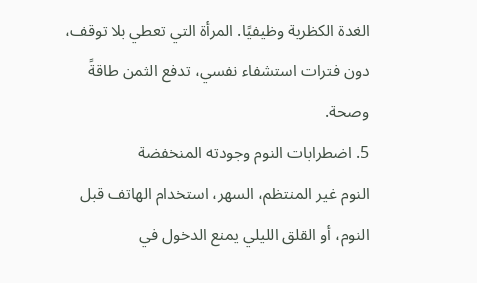الغدة الكظرية وظيفيًا. المرأة التي تعطي بلا توقف، دون فترات استشفاء نفسي، تدفع الثمن طاقةً وصحة.
5. اضطرابات النوم وجودته المنخفضة
النوم غير المنتظم، السهر، استخدام الهاتف قبل النوم، أو القلق الليلي يمنع الدخول في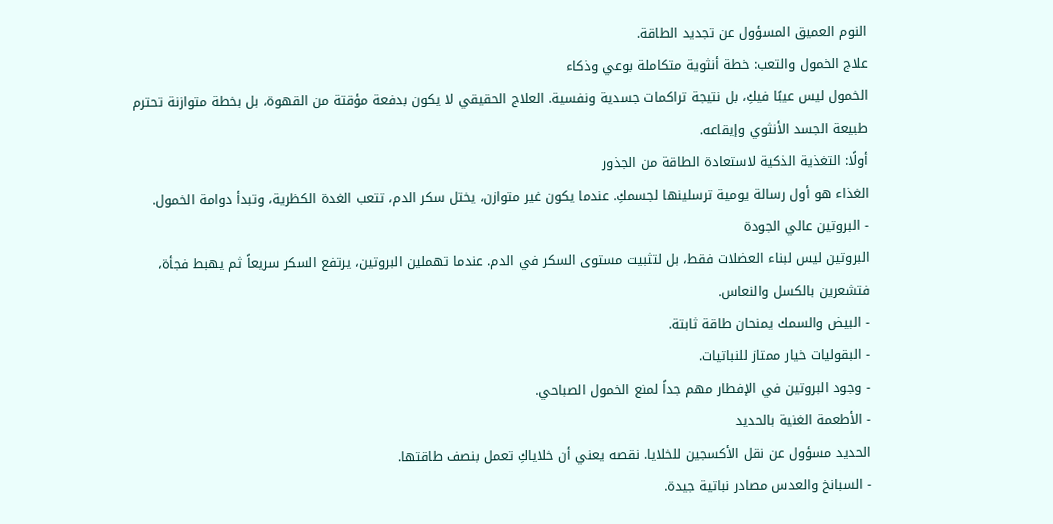النوم العميق المسؤول عن تجديد الطاقة.
علاج الخمول والتعب: خطة أنثوية متكاملة بوعي وذكاء
الخمول ليس عيبًا فيكِ، بل نتيجة تراكمات جسدية ونفسية. العلاج الحقيقي لا يكون بدفعة مؤقتة من القهوة، بل بخطة متوازنة تحترم طبيعة الجسد الأنثوي وإيقاعه.
أولًا: التغذية الذكية لاستعادة الطاقة من الجذور
الغذاء هو أول رسالة يومية ترسلينها لجسمكِ. عندما يكون غير متوازن، يختل سكر الدم، تتعب الغدة الكظرية، وتبدأ دوامة الخمول.
- البروتين عالي الجودة
البروتين ليس لبناء العضلات فقط، بل لتثبيت مستوى السكر في الدم. عندما تهملين البروتين، يرتفع السكر سريعاً ثم يهبط فجأة، فتشعرين بالكسل والنعاس.
- البيض والسمك يمنحان طاقة ثابتة.
- البقوليات خيار ممتاز للنباتيات.
- وجود البروتين في الإفطار مهم جداً لمنع الخمول الصباحي.
- الأطعمة الغنية بالحديد
الحديد مسؤول عن نقل الأكسجين للخلايا. نقصه يعني أن خلاياكِ تعمل بنصف طاقتها.
- السبانخ والعدس مصادر نباتية جيدة.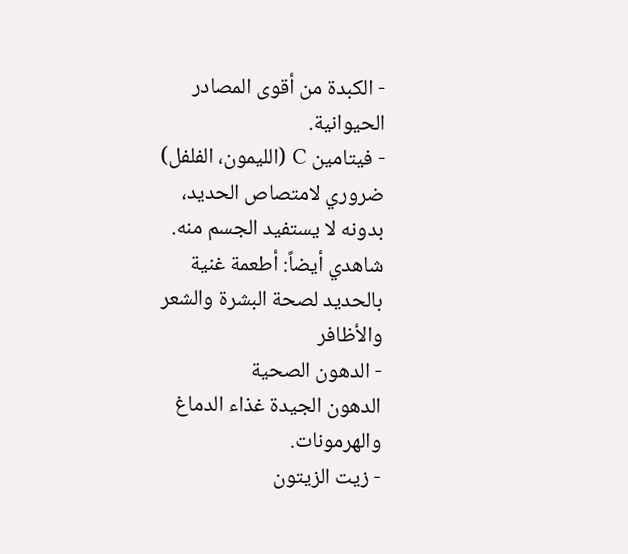- الكبدة من أقوى المصادر الحيوانية.
- فيتامين C (الليمون، الفلفل) ضروري لامتصاص الحديد، بدونه لا يستفيد الجسم منه.
شاهدي أيضاً: أطعمة غنية بالحديد لصحة البشرة والشعر والأظافر
- الدهون الصحية
الدهون الجيدة غذاء الدماغ والهرمونات.
- زيت الزيتون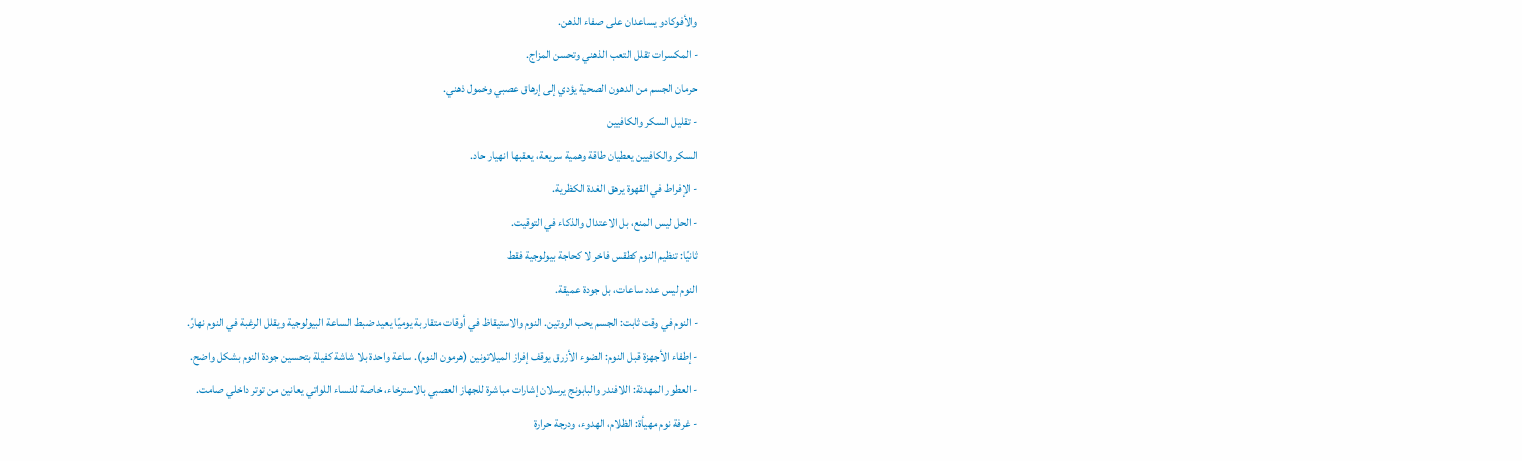والأفوكادو يساعدان على صفاء الذهن.
- المكسرات تقلل التعب الذهني وتحسن المزاج.
حرمان الجسم من الدهون الصحية يؤدي إلى إرهاق عصبي وخمول ذهني.
- تقليل السكر والكافيين
السكر والكافيين يعطيان طاقة وهمية سريعة، يعقبها انهيار حاد.
- الإفراط في القهوة يرهق الغدة الكظرية.
- الحل ليس المنع، بل الاعتدال والذكاء في التوقيت.
ثانيًا: تنظيم النوم كطقس فاخر لا كحاجة بيولوجية فقط
النوم ليس عدد ساعات، بل جودة عميقة.
- النوم في وقت ثابت: الجسم يحب الروتين. النوم والاستيقاظ في أوقات متقاربة يوميًا يعيد ضبط الساعة البيولوجية ويقلل الرغبة في النوم نهارً.
- إطفاء الأجهزة قبل النوم: الضوء الأزرق يوقف إفراز الميلاتونين (هرمون النوم). ساعة واحدة بلا شاشة كفيلة بتحسين جودة النوم بشكل واضح.
- العطور المهدئة: اللافندر والبابونج يرسلان إشارات مباشرة للجهاز العصبي بالاسترخاء، خاصة للنساء اللواتي يعانين من توتر داخلي صامت.
- غرفة نوم مهيأة: الظلام، الهدوء، ودرجة حرارة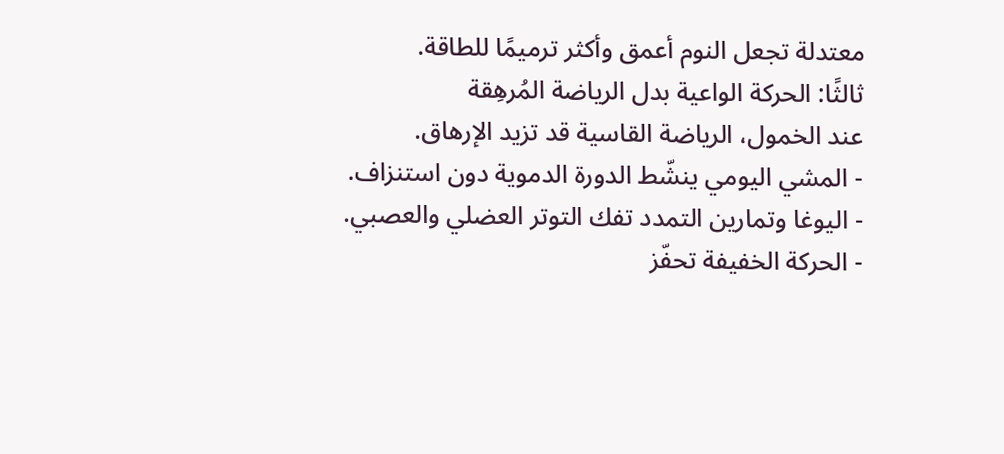معتدلة تجعل النوم أعمق وأكثر ترميمًا للطاقة.
ثالثًا: الحركة الواعية بدل الرياضة المُرهِقة
عند الخمول، الرياضة القاسية قد تزيد الإرهاق.
- المشي اليومي ينشّط الدورة الدموية دون استنزاف.
- اليوغا وتمارين التمدد تفك التوتر العضلي والعصبي.
- الحركة الخفيفة تحفّز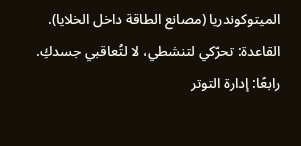الميتوكوندريا (مصانع الطاقة داخل الخلايا).
القاعدة: تحرّكي لتنشطي، لا لتُعاقبي جسدكِ.
رابعًا: إدارة التوتر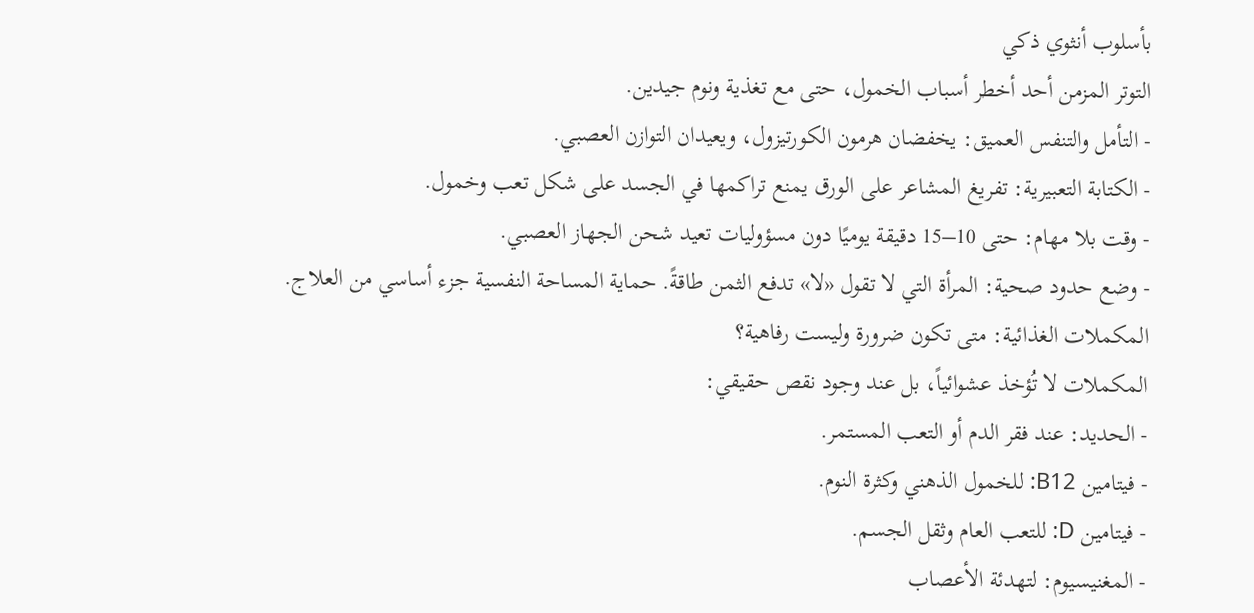بأسلوب أنثوي ذكي
التوتر المزمن أحد أخطر أسباب الخمول، حتى مع تغذية ونوم جيدين.
- التأمل والتنفس العميق: يخفضان هرمون الكورتيزول، ويعيدان التوازن العصبي.
- الكتابة التعبيرية: تفريغ المشاعر على الورق يمنع تراكمها في الجسد على شكل تعب وخمول.
- وقت بلا مهام: حتى 10–15 دقيقة يوميًا دون مسؤوليات تعيد شحن الجهاز العصبي.
- وضع حدود صحية: المرأة التي لا تقول «لا» تدفع الثمن طاقةً. حماية المساحة النفسية جزء أساسي من العلاج.
المكملات الغذائية: متى تكون ضرورة وليست رفاهية؟
المكملات لا تُؤخذ عشوائياً، بل عند وجود نقص حقيقي:
- الحديد: عند فقر الدم أو التعب المستمر.
- فيتامين B12: للخمول الذهني وكثرة النوم.
- فيتامين D: للتعب العام وثقل الجسم.
- المغنيسيوم: لتهدئة الأعصاب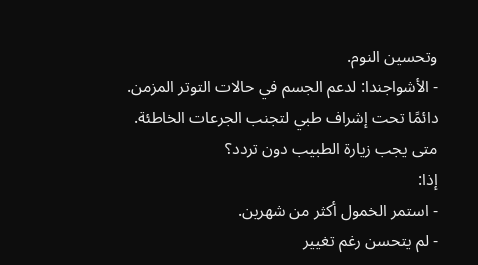وتحسين النوم.
- الأشواجندا: لدعم الجسم في حالات التوتر المزمن.
دائمًا تحت إشراف طبي لتجنب الجرعات الخاطئة.
متى يجب زيارة الطبيب دون تردد؟
إذا:
- استمر الخمول أكثر من شهرين.
- لم يتحسن رغم تغيير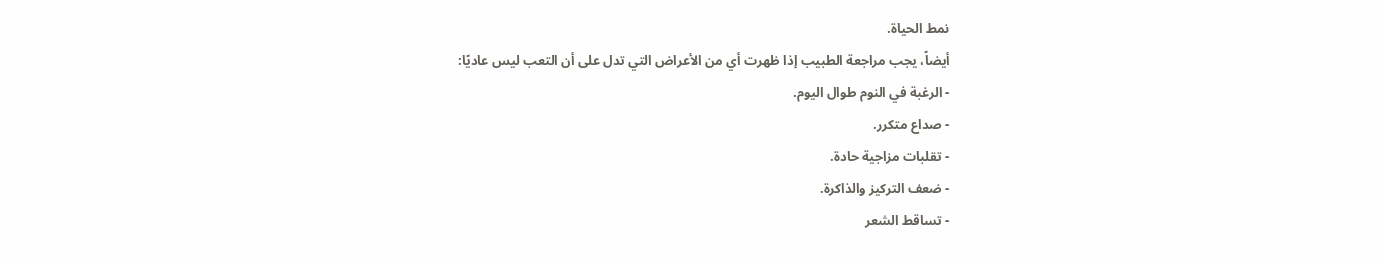نمط الحياة.
أيضاً، يجب مراجعة الطبيب إذا ظهرت أي من الأعراض التي تدل على أن التعب ليس عاديًا:
- الرغبة في النوم طوال اليوم.
- صداع متكرر.
- تقلبات مزاجية حادة.
- ضعف التركيز والذاكرة.
- تساقط الشعر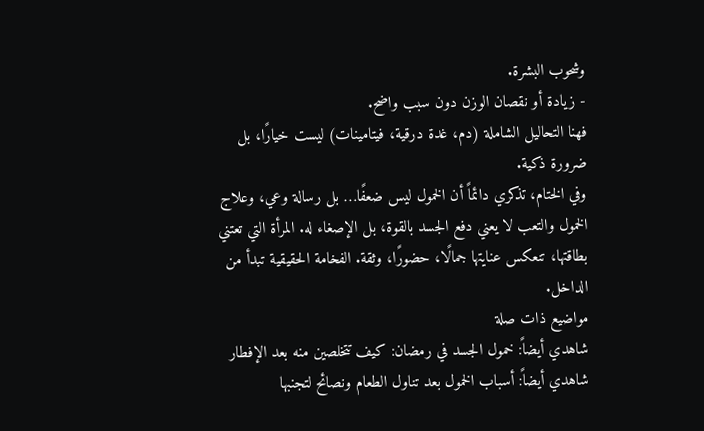وشحوب البشرة.
- زيادة أو نقصان الوزن دون سبب واضح.
فهنا التحاليل الشاملة (دم، غدة درقية، فيتامينات) ليست خيارًا، بل ضرورة ذكية.
وفي الختام، تذكري دائماً أن الخمول ليس ضعفًا… بل رسالة وعي، وعلاج الخمول والتعب لا يعني دفع الجسد بالقوة، بل الإصغاء له. المرأة التي تعتني بطاقتها، تنعكس عنايتها جمالًا، حضورًا، وثقة. الفخامة الحقيقية تبدأ من الداخل.
مواضيع ذات صلة
شاهدي أيضاً: خمول الجسد في رمضان: كيف تتخلصين منه بعد الإفطار
شاهدي أيضاً: أسباب الخمول بعد تناول الطعام ونصائح لتجنبها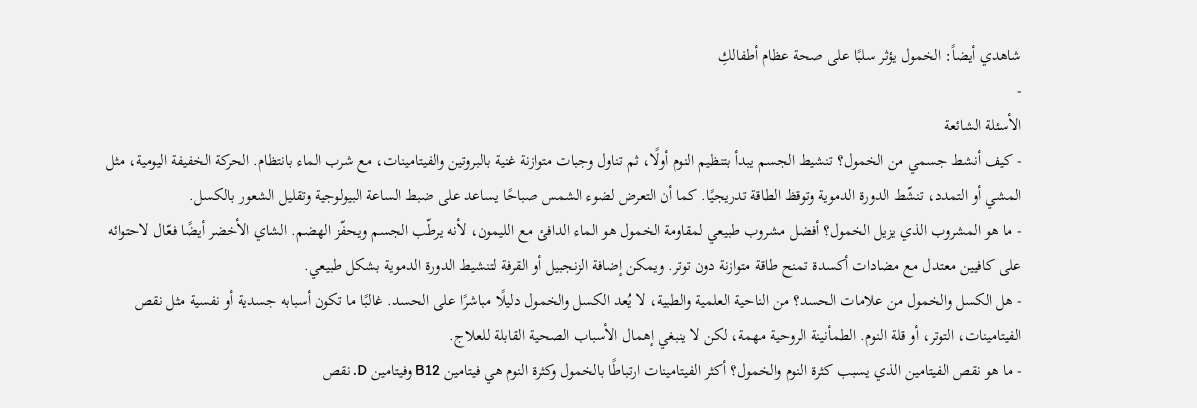شاهدي أيضاً: الخمول يؤثر سلبًا على صحة عظام أطفالكِ
-
الأسئلة الشائعة
- كيف أنشط جسمي من الخمول؟ تنشيط الجسم يبدأ بتنظيم النوم أولًا، ثم تناول وجبات متوازنة غنية بالبروتين والفيتامينات، مع شرب الماء بانتظام. الحركة الخفيفة اليومية، مثل المشي أو التمدد، تنشّط الدورة الدموية وتوقظ الطاقة تدريجيًا. كما أن التعرض لضوء الشمس صباحًا يساعد على ضبط الساعة البيولوجية وتقليل الشعور بالكسل.
- ما هو المشروب الذي يزيل الخمول؟ أفضل مشروب طبيعي لمقاومة الخمول هو الماء الدافئ مع الليمون، لأنه يرطّب الجسم ويحفّز الهضم. الشاي الأخضر أيضًا فعّال لاحتوائه على كافيين معتدل مع مضادات أكسدة تمنح طاقة متوازنة دون توتر. ويمكن إضافة الزنجبيل أو القرفة لتنشيط الدورة الدموية بشكل طبيعي.
- هل الكسل والخمول من علامات الحسد؟ من الناحية العلمية والطبية، لا يُعد الكسل والخمول دليلًا مباشرًا على الحسد. غالبًا ما تكون أسبابه جسدية أو نفسية مثل نقص الفيتامينات، التوتر، أو قلة النوم. الطمأنينة الروحية مهمة، لكن لا ينبغي إهمال الأسباب الصحية القابلة للعلاج.
- ما هو نقص الفيتامين الذي يسبب كثرة النوم والخمول؟ أكثر الفيتامينات ارتباطًا بالخمول وكثرة النوم هي فيتامين B12 وفيتامين D. نقص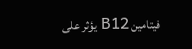فيتامين B12 يؤثر على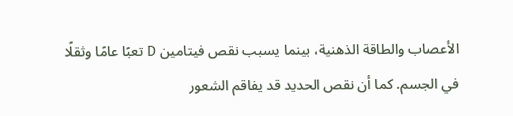الأعصاب والطاقة الذهنية، بينما يسبب نقص فيتامين D تعبًا عامًا وثقلًا في الجسم. كما أن نقص الحديد قد يفاقم الشعور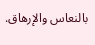بالنعاس والإرهاق.